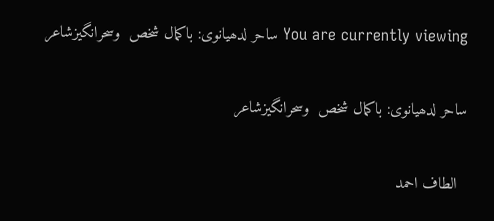You are currently viewing ساحر لدھیانوی: باکمال شخص  وسحرانگیزشاعر

ساحر لدھیانوی: باکمال شخص  وسحرانگیزشاعر

  الطاف احمد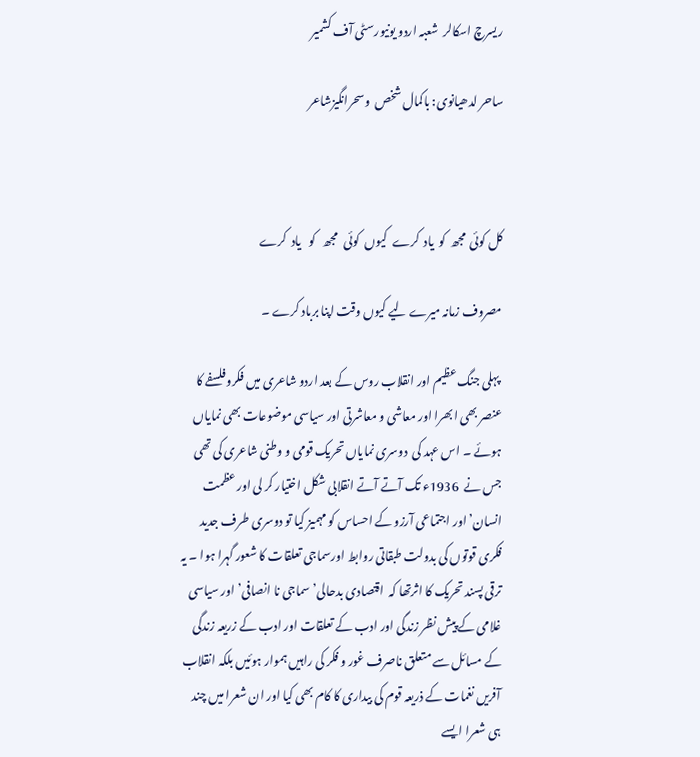ریسرچ اسکالر  شعبہ اردو یونیورسٹی آف کشمیر

ساحر لدھیانوی: باکمال شخص  وسحرانگیزشاعر



کل کوئی  مجھ  کو  یاد  کرے  کیوں  کوئی   مجھ   کو   یاد  کرے

مصروف زمانہ میرے لیے کیوں وقت اپنا برباد کرے ۔

 پہلی جنگ عظیم اور انقلاب روس کے بعد اردو شاعری میں فکروفلسفے کا عنصر بھی ابھرا اور معاشی و معاشرتی اور سیاسی موضوعات بھی نمایاں ہوئے ۔ اس عہد کی  دوسری نمایاں تحریک قومی و وطنی شاعری کی تھی جس نے  1936ء تک آتے آتے انقلابی شکل اختیار کر لی اور عظمت انسان’ اور اجتماعی آرزو کے احساس کو مہمیز کیا تو دوسری طرف جدید فکری قوتوں کی بدولت طبقاتی روابط اورسماجی تعلقات کا شعور گہرا ہوا ۔ یہ ترقی پسند تحریک کا اثرتھا کہ  اقتصادی بدحالی’ سماجی نا انصافی’ اور سیاسی غلامی کے پیش نظر زندگی اور ادب کے تعلقات اور ادب کے زریعہ زندگی کے مسائل سے متعلق ناصرف غور و فکر کی راہیں ہموار ہوئیں بلکہ انقلاب آفریں نغمات کے ذریعہ قوم کی بیداری کا کام بھی کیا اور ان شعرا میں چند ہی شعرا ایسے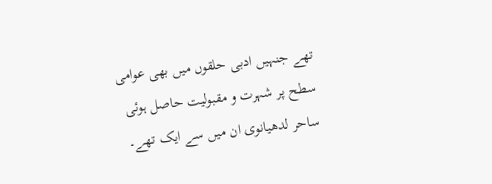تھے جنہیں ادبی حلقوں میں بھی عوامی سطح پر شہرت و مقبولیت حاصل ہوئی ساحر لدھیانوی ان میں سے ایک تھے۔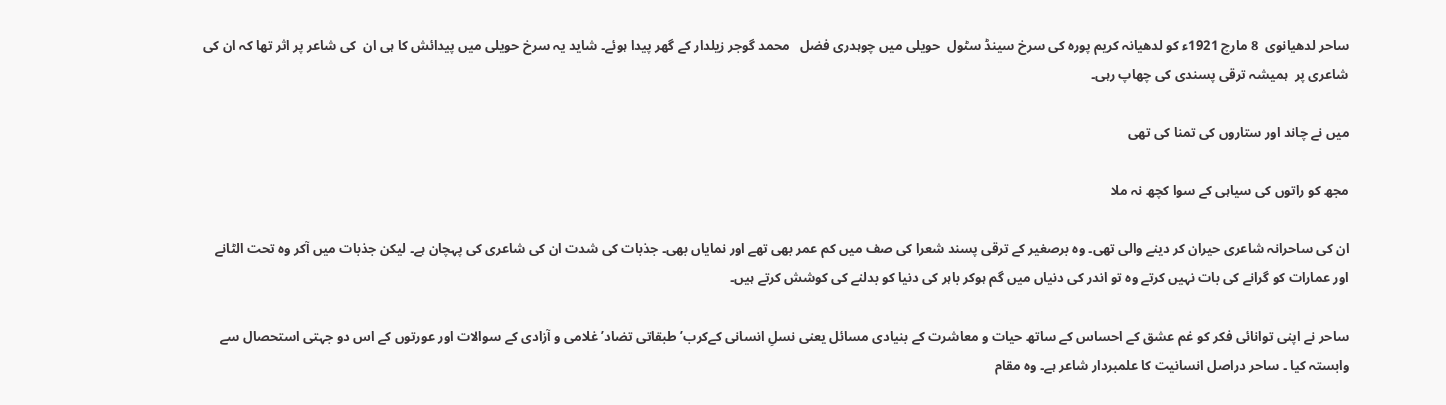ساحر لدھيانوى  8 مارچ 1921ء کو لدھیانہ کریم پوره کی سرخ سینڈ سٹول  حویلی میں چوہدری فضل   محمد گوجر زیلدار کے گھر پیدا ہوئے۔ شاید یہ سرخ حویلی میں پیدائش کا ہی ان  کی شاعر پر اثر تھا کہ ان کی شاعری پر  ہمیشہ ترقی پسندی کی چھاپ رہی۔

میں نے چاند اور ستاروں کی تمنا کی تھی

مجھ کو راتوں کی سیاہی کے سوا کچھ نہ ملا

ان کی ساحرانہ شاعری حیران کر دینے والی تھی۔ وہ برصغیر کے ترقی پسند شعرا کی صف میں کم عمر بھی تھے اور نمایاں بھی۔ جذبات کی شدت ان کی شاعری کی پہچان ہے۔ لیکن جذبات میں آکر وہ تحت الٹانے اور عمارات کو گرانے کی بات نہیں کرتے وہ تو اندر کی دنیاں میں گم ہوکر باہر کی دنیا کو بدلنے کی کوشش کرتے ہیں۔

ساحر نے اپنی توانائی فکر کو غم عشق کے احساس کے ساتھ حیات و معاشرت کے بنیادی مسائل یعنی نسلِ انسانی کےکرب’ طبقاتی تضاد’ غلامی و آزادی کے سوالات اور عورتوں کے اس دو جہتی استحصال سے وابستہ کیا ۔ ساحر دراصل انسانیت کا علمبردار شاعر ہے۔ وہ مقام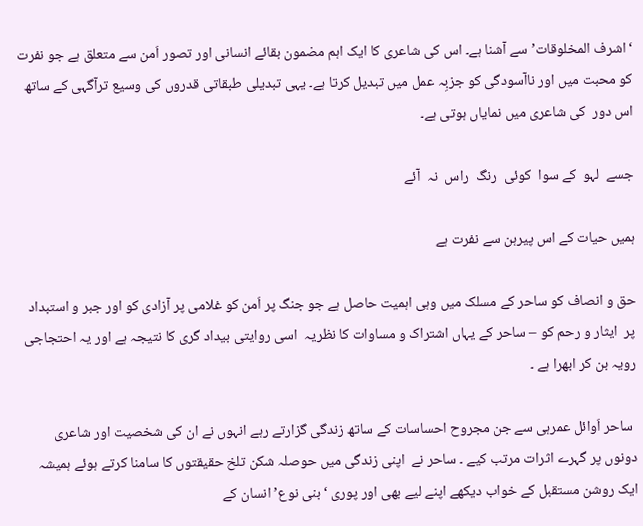‘اشرف المخلوقات’ سے آشنا ہے۔ اس کی شاعری کا ایک اہم مضمون بقائے انسانی اور تصور اَمن سے متعلق ہے جو نفرت کو محبت میں اور ناآسودگی کو جزبِہ عمل میں تبدیل کرتا ہے۔ یہی تبدیلی طبقاتی قدروں کی وسیع ترآگہی کے ساتھ اس دور  کی شاعری میں نمایاں ہوتی ہے۔

جسے  لہو  کے سوا  کوئی  رنگ  راس  نہ  آئے

ہمیں حیات کے اس پیرہن سے نفرت ہے

حق و انصاف کو ساحر کے مسلک میں وہی اہمیت حاصل ہے جو جنگ پر اَمن کو غلامی پر آزادی کو اور جبر و استبداد پر  ایثار و رحم کو – ساحر کے یہاں اشتراک و مساوات کا نظریہ  اسی روایتی بیداد گری کا نتیجہ ہے اور یہ احتجاجی  رویہ بن کر ابھرا ہے ۔

 ساحر اَوائل عمرہی سے جن مجروح احساسات کے ساتھ زندگی گزارتے رہے انہوں نے ان کی شخصیت اور شاعری دونوں پر گہرے اثرات مرتب کیے ۔ ساحر نے  اپنی زندگی میں حوصلہ شکن تلخ حقیقتوں کا سامنا کرتے ہوئے ہمیشہ ایک روشن مستقبل کے خواب دیکھے اپنے لیے بھی اور پوری ‘بنی نوع’ انسان کے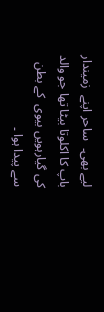لیے بھی۔  ساحر اپنے  زمیندار باپ کا اکلوتا بیٹا تھا جو والد کی گیارہویں بیوی  کے بطن سے پیدا ہوا ۔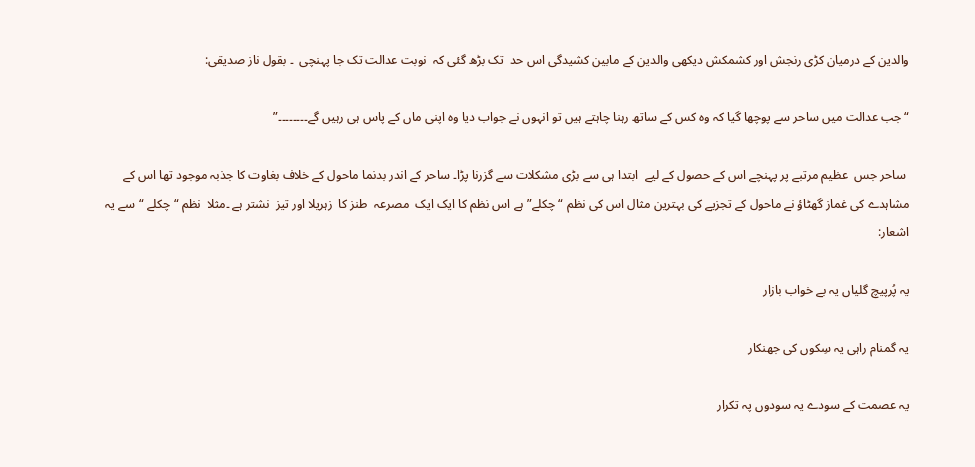والدین کے درمیان کڑی رنجش اور کشمکش دیکھی والدین کے مابین کشیدگی اس حد  تک بڑھ گئی کہ  نوبت عدالت تک جا پہنچی  ۔ بقول ناز صدیقی:

“جب عدالت میں ساحر سے پوچھا گیا کہ وہ کس کے ساتھ رہنا چاہتے ہیں تو انہوں نے جواب دیا وہ اپنی ماں کے پاس ہی رہیں گے۔۔۔۔۔۔۔۔”

 ساحر جس  عظیم مرتبے پر پہنچے اس کے حصول کے لیے  ابتدا ہی سے بڑی مشکلات سے گزرنا پڑا۔ ساحر کے اندر بدنما ماحول کے خلاف بغاوت کا جذبہ موجود تھا اس کے مشاہدے کی غماز گھٹاؤ نے ماحول کے تجزیے کی بہترین مثال اس کی نظم “چکلے” ہے اس نظم کا ایک ایک  مصرعہ  طنز کا  زہریلا اور تیز  نشتر ہے ۔مثلا  نظم “چکلے “سے یہ اشعار:

یہ پُرپیچ گلیاں یہ بے خواب بازار

یہ گمنام راہی یہ سِکوں کی جھنکار

یہ عصمت کے سودے یہ سودوں پہ تکرار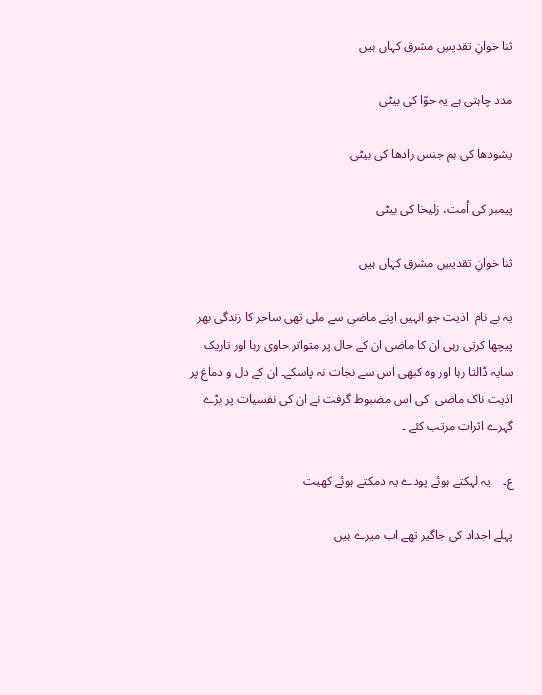ثنا خوانِ تقدیسِ مشرق کہاں‌ ہیں

مدد چاہتی ہے یہ حوّا کی بیٹی

یشودھا کی ہم جنس رادھا کی بیٹی

پیمبر کی اُمت، زلیخا کی بیٹی

ثنا خوانِ تقدیسِ مشرق کہاں‌ ہیں

یہ بے نام  اذیت جو انہیں اپنے ماضی سے ملی تھی ساحر کا زندگی بھر پیچھا کرتی رہی ان کا ماضی ان کے حال پر متواتر حاوی رہا اور تاریک سایہ ڈالتا رہا اور وہ کبھی اس سے نجات نہ پاسکے۔ ان کے دل و دماغ پر اذیت ناک ماضی  کی اس مضبوط گرفت نے ان کی نفسیات پر بڑے گہرے اثرات مرتب کئے ۔

ع۔    یہ لہکتے ہوئے پودے یہ دمکتے ہوئے کھیت

پہلے اجداد کی جاگیر تھے اب میرے ہیں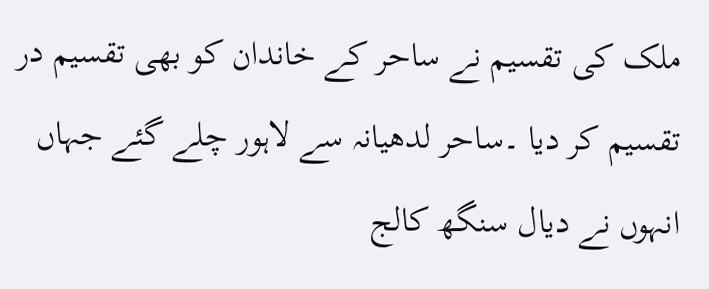ملک کی تقسیم نے ساحر کے خاندان کو بھی تقسیم در تقسیم کر دیا ۔ساحر لدھیانہ سے لاہور چلے گئے جہاں انہوں نے دیال سنگھ کالج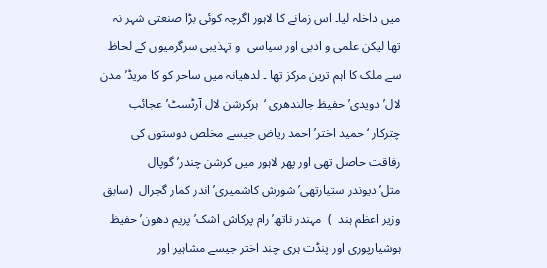میں داخلہ لیا۔ اس زمانے کا لاہور اگرچہ کوئی بڑا صنعتی شہر نہ  تھا لیکن علمی و ادبی اور سیاسی  و تہذیبی سرگرمیوں کے لحاظ سے ملک کا اہم ترین مرکز تھا ۔ لدھیانہ میں ساحر کو کا مریڈ’مدن لال’ دویدی’ حفیظ جالندھری ‘  ہرکرشن لال آرٹسٹ’ عجائب چترکار ‘ حمید اختر’ احمد ریاض جیسے مخلص دوستوں کی رفاقت حاصل تھی اور پھر لاہور میں کرشن چندر’ گوپال متل’دیوندر ستیارتھی’ شورش کاشمیری’ اندر کمار گجرال  (سابق وزیر اعظم ہند  )  مہندر ناتھ’ رام پرکاش اشک’ پریم دھون’حفیظ ہوشیارپوری اور پنڈت ہری چند اختر جیسے مشاہیر اور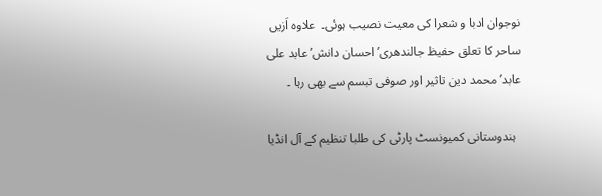نوجوان ادبا و شعرا کی معیت نصیب ہوئی۔  علاوہ اَزیں ساحر کا تعلق حفیظ جالندھری’ احسان دانش’ عابد علی عابد’ محمد دین تاثیر اور صوفی تبسم سے بھی رہا ۔

  ہندوستانی کمیونسٹ پارٹی کی طلبا تنظیم کے آل انڈیا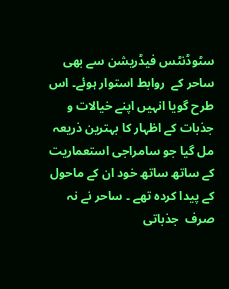سٹوڈنٹس فیڈریشن سے بھی ساحر کے  روابط استوار ہوئے۔ اس طرح گویا انہیں اپنے خیالات و جذبات کے اظہار کا بہترین ذریعہ مل گیا جو سامراجی استعماریت کے ساتھ ساتھ خود ان کے ماحول کے پیدا کردہ تھے ۔ ساحر نے نہ صرف  جذباتی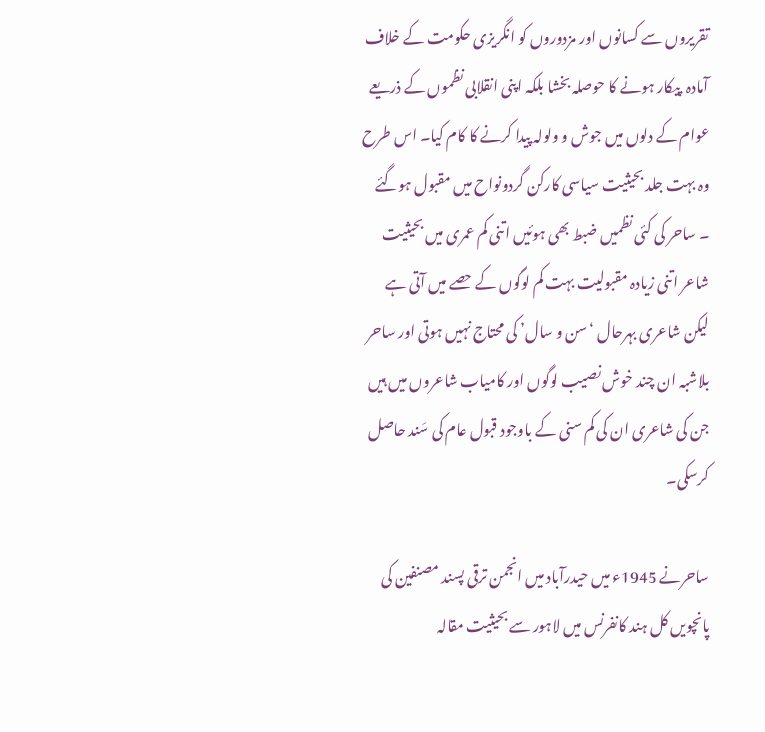تقریروں سے کسانوں اور مزدوروں کو انگریزی حکومت کے خلاف آمادہ  پیکار ہونے کا حوصلہ بخشا بلکہ اپنی انقلابی نظموں کے ذریعے عوام کے دلوں میں جوش و ولولہ پیدا کرنے کا کام کیا۔ اس طرح وہ بہت جلد بحیثیت سیاسی کارکن گردونواح میں مقبول ہوگئے ۔ ساحر کی کئی نظمیں ضبط بھی ہوئیں اتنی کم عمری میں بحیثیت شاعر اتنی زیادہ مقبولیت بہت کم لوگوں کے حصے میں آتی ہے لیکن شاعری بہرحال ‘سن و سال’ کی محتاج نہیں ہوتی اور ساحر  بلاشبہ ان چند خوش نصیب لوگوں اور کامیاب شاعروں میں ہیں جن کی شاعری ان کی کم سنی کے باوجود قبول عام کی سَند حاصل کرسکی۔

ساحرنے 1945ء میں حیدرآباد میں انجمن ترقی پسند مصنفین کی پانچویں کل ہند کانفرنس میں لاہور سے بحیثیت مقالہ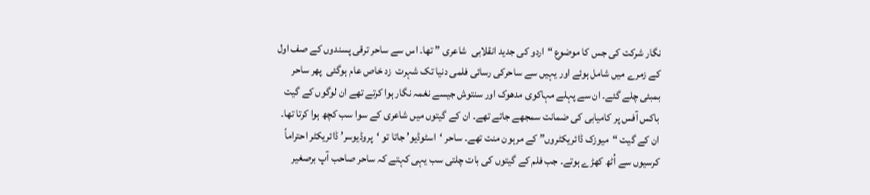نگار شرکت کی جس کا موضوع “اردو کی جدید انقلابی  شاعری ” تھا۔ اس سے ساحر ترقی پسندوں کے صف اول کے زمرے میں شامل ہوئے اور یہیں سے ساحرکی رسائی فلمی دنیا تک شہرت  زد خاص عام ہوگئی  پھر ساحر بمبئی چلے گئے۔ ان سے پہلے مہاکوی مدھوک اور سنتوش جیسے نغمہ نگار ہوا کرتے تھے ان لوگوں کے گیت باکس آفس پر کامیابی کی ضمانت سمجھے جاتے تھے۔ ان کے گیتوں میں شاعری کے سوا سب کچھ ہوا کرتا تھا۔ ان کے گیت “میوزک ڈائریکٹروں” کے مرہون منت تھے۔ ساحر ‘اسٹوڈیو’ جاتا تو ‘پروڈیوسر’ ڈائریکٹر احتراماً کرسیوں سے اُٹھ کھڑے ہوتے۔ جب فلم کے گیتوں کی بات چلتی سب یہی کہتے کہ ساحر صاحب آپ برصغیر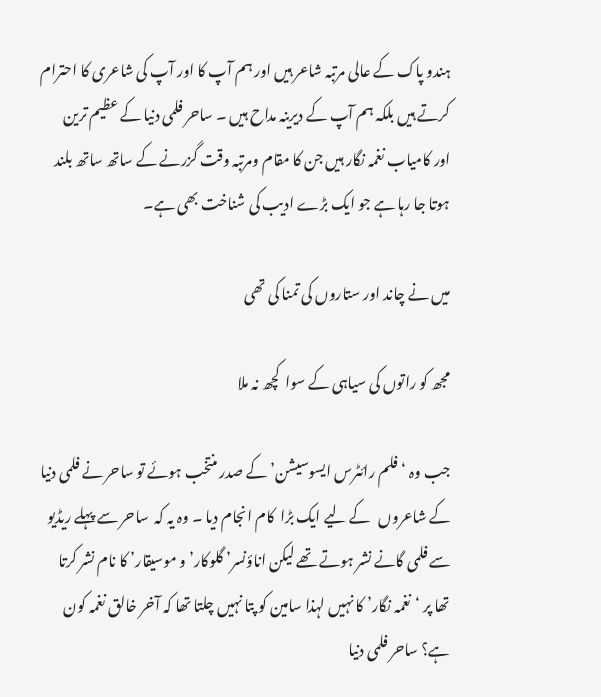ہندو پاک کے عالی مرتبہ شاعر ہیں اور ہم آپ کا اور آپ کی شاعری کا احترام کرتے ہیں بلکہ ہم آپ کے دیرینہ مداح ہیں ۔ ساحر فلمی دنیا کے عظیم ترین اور کامیاب نغمہ نگار ہیں جن کا مقام ومرتبہ وقت گزرنے کے ساتھ ساتھ بلند ہوتا جا رہا ہے جو ایک بڑے ادیب کی شناخت بھی ہے۔

میں نے چاند اور ستاروں کی تمنا کی تھی

مجھ کو راتوں کی سیاہی کے سوا  کچھ نہ ملا

جب وہ ‘فلم رائٹرس ایسوسیشن’ کے صدر منتخب ہوئے تو ساحر نے فلمی دنیا کے شاعروں   کے لیے ایک بڑا  کام انجام دیا ۔ وہ یہ کہ  ساحر سے پہلے ریڈیو سے فلمی گانے نشر ہوتے تھے لیکن اناؤنسر’ گلوکار’ و موسیقار’ کا نام نشر کرتا تھا پر ‘نغمہ نگار’ کا نہیں لہذا سامین کو پتا نہیں چلتا تھا کہ آخر خالق نغمہ کون ہے؟ ساحر فلمی دنیا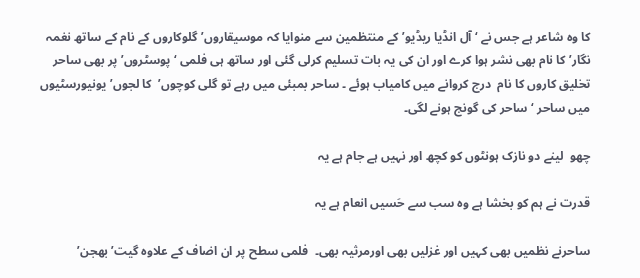کا وہ شاعر ہے جس نے ‘آل انڈیا ریڈیو’ کے منتظمین سے منوایا کہ موسیقاروں’ گلوکاروں کے نام کے ساتھ نغمہ نگار’ کا نام بھی نشر ہوا کرے اور ان کی یہ بات تسلیم کرلی گئی اور ساتھ ہی فلمی ‘پوسٹروں’ پر بھی ساحر تخلیق کاروں کا نام  درج کروانے میں کامیاب ہوئے ۔ ساحر بمبئی میں رہے تو گلی کوچوں’  کا لجوں’ یونیورسٹیوں میں ساحر ‘ ساحر کی گونج ہونے لگی۔

چھو  لینے دو نازک ہونٹوں کو کچھ اور نہیں ہے جام ہے یہ

قدرت نے ہم کو بخشا ہے وہ سب سے حَسیں انعام ہے یہ

ساحرنے نظمیں بھی کہیں اور غزلیں بھی اورمرثیہ بھی۔  فلمی سطح پر ان اضاف کے علاوه گیت’ بھجن’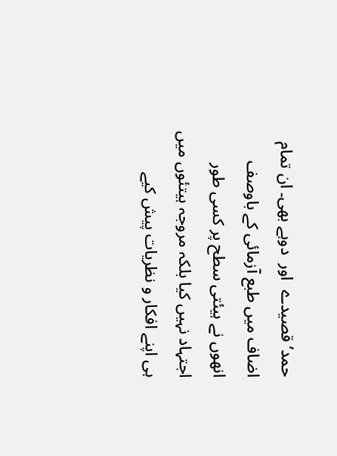حمد’ قصیدے  اور  دوہے بھی۔ ان تمام اضاف میں طبع آزمائی کے باوصف انھوں نے ہیئتی سطح پر کسی طور اجتہاد نہیں کیا بلکہ مروجہ ہیتئوں میں ہی اپنے افکار و نظریات پیش کیے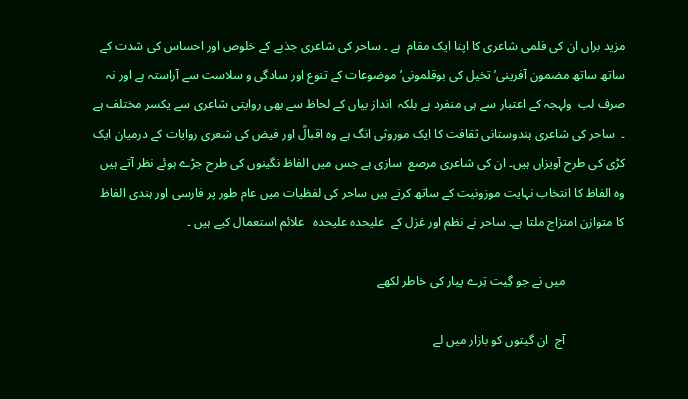مزید براں ان کی فلمی شاعری کا اپنا ایک مقام  ہے ۔ ساحر کی شاعری جذبے کے خلوص اور احساس کی شدت کے ساتھ ساتھ مضمون آفرینی’ تخیل کی بوقلمونی’ موضوعات کے تنوع اور سادگی و سلاست سے آراستہ ہے اور نہ صرف لب  ولہجہ کے اعتبار سے ہی منفرد ہے بلکہ  انداز بیاں کے لحاظ سے بھی روایتی شاعری سے یکسر مختلف ہے ۔  ساحر کی شاعری ہندوستانی ثقافت کا ایک موروثی انگ ہے وہ اقبالؒ اور فیض کی شعری روایات کے درمیان ایک کڑی کی طرح آویزاں ہیں۔ ان کی شاعری مرصع  سازی ہے جس میں الفاظ نگینوں کی طرح جڑے ہوئے نظر آتے ہیں وہ الفاظ کا انتخاب نہایت موزونیت کے ساتھ کرتے ہیں ساحر کی لفظیات میں عام طور پر فارسی اور ہندی الفاظ کا متوازن امتزاج ملتا ہے۔ ساحر نے نظم اور غزل کے  علیحدہ علیحدہ   علائم استعمال کیے ہیں ۔

                   میں نے جو گِیت تِرے پیار کی خاطر لکھے

                   آج  ان گیتوں کو بازار میں لے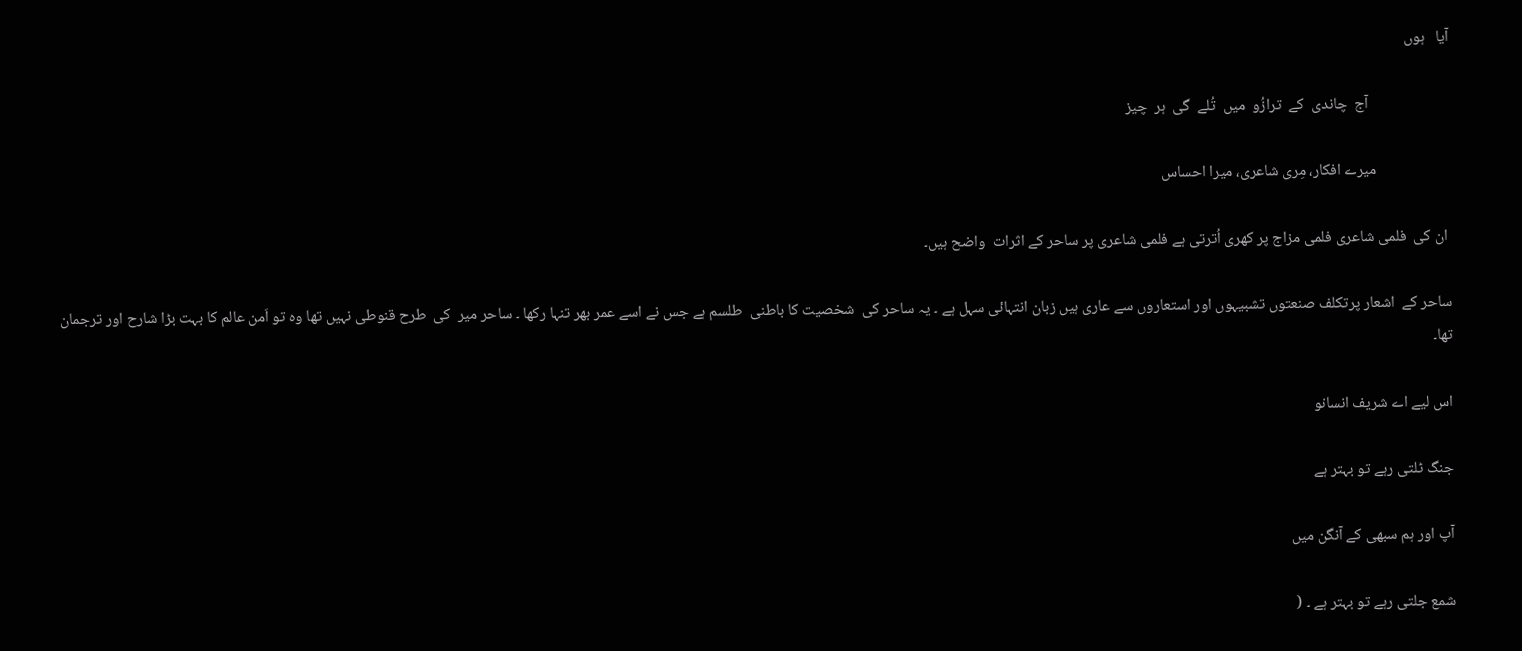آیا   ہوں

                       آج  چاندی  کے  ترازُو  میں  تُلے  گی  ہر  چیز

                     میرے افکار، مِری شاعری، میرا احساس

 ان کی  فلمی شاعری فلمی مزاج پر کھری اُترتی ہے فلمی شاعری پر ساحر کے اثرات  واضح ہیں۔

ساحر کے  اشعار پرتکلف صنعتوں تشبیہوں اور استعاروں سے عاری ہیں زبان انتہائی سہل ہے ۔ یہ ساحر کی  شخصیت کا باطنی  طلسم ہے جس نے اسے عمر بھر تنہا رکھا ۔ ساحر میر  کی  طرح قنوطی نہیں تھا وہ تو اَمن عالم کا بہت بڑا شارح اور ترجمان تھا۔

اس لیے اے شریف انسانو

جنگ ٹلتی رہے تو بہتر ہے

آپ اور ہم سبھی کے آنگن میں

شمع جلتی رہے تو بہتر ہے ۔ (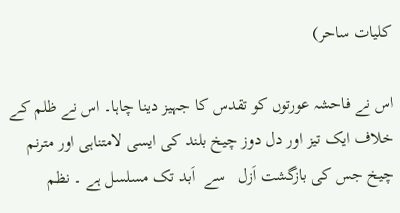کلیات ساحر)

اس نے فاحشہ عورتوں کو تقدس کا جہیز دینا چاہا۔ اس نے ظلم کے خلاف ایک تیز اور دل دوز چیخ بلند کی ایسی لامتناہی اور مترنم چیخ جس کی بازگشت اَزل   سے  اَبد تک مسلسل ہے ۔ نظم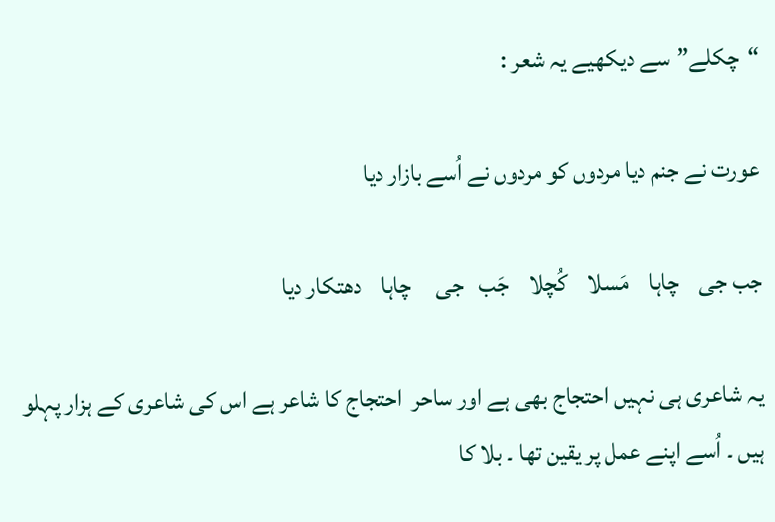“چکلے”سے دیکھیے یہ شعر :

عورت نے جنم دیا مردوں کو مردوں نے اُسے بازار دیا

جب جی    چاہا    مَسلا    کُچلا    جَب   جی     چاہا    دھتکار دیا

یہ شاعری ہی نہیں احتجاج بھی ہے اور ساحر  احتجاج کا شاعر ہے اس کی شاعری کے ہزار پہلو ہیں ۔ اُسے اپنے عمل پر یقین تھا ۔ بلا کا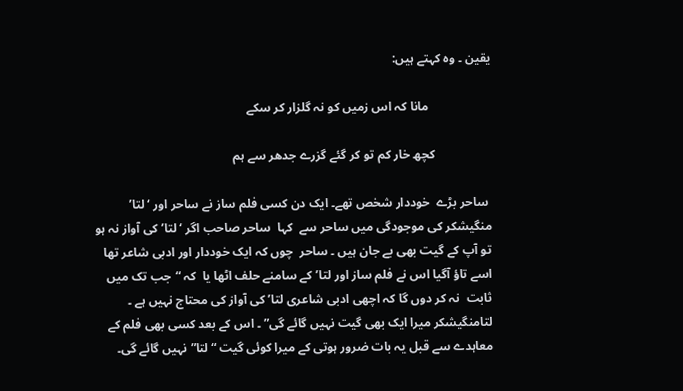یقین ۔ وہ کہتے ہیں:

                    مانا کہ اس زمیں کو نہ گلزار کر سکے

                  کچھ خار کم تو کر گئے گزرے جدھر سے ہم

 ساحر بڑے  خوددار شخص تھے۔ ایک دن کسی فلم ساز نے ساحر اور ‘لتا’ منگیشکر کی موجودگی میں ساحر سے  کہا  ساحر صاحب اگر ‘لتا’ کی آواز نہ ہو تو آپ کے گیت بھی بے جان ہیں ۔ ساحر  چوں کہ ایک خوددار اور ادبی شاعر تھا اسے تاؤ آگیا اس نے فلم ساز اور لتا’کے سامنے حلف اٹھا یا  کہ “جب تک میں ثابت  نہ کر دوں گا کہ اچھی ادبی شاعری لتا’ کی آواز کی محتاج نہیں ہے ۔   لتامنگیشکر میرا ایک بھی گیت نہیں گائے گی” ۔ اس کے بعد کسی بھی فلم کے معاہدے سے قبل یہ بات ضرور ہوتی کے میرا کوئی گیت “لتا”نہیں گائے گی۔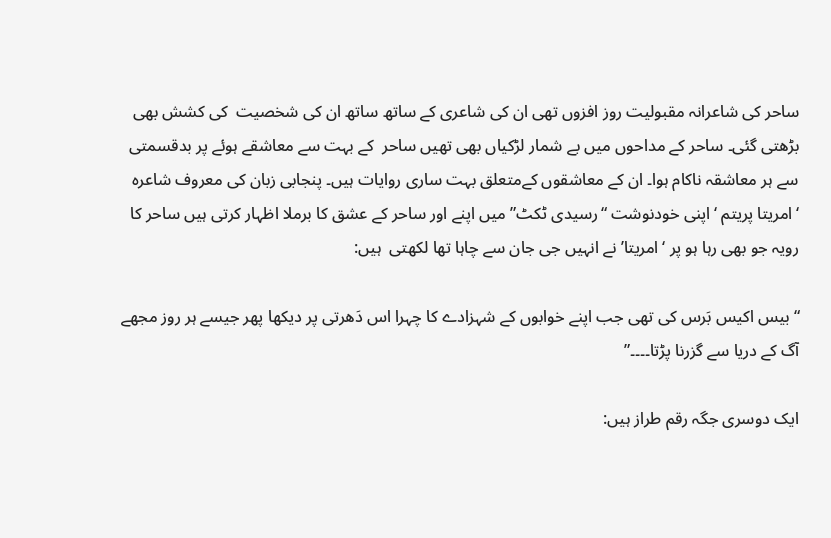ساحر کی شاعرانہ مقبولیت روز افزوں تھی ان کی شاعری کے ساتھ ساتھ ان کی شخصیت  کی کشش بھی بڑھتی گئی۔ ساحر کے مداحوں میں بے شمار لڑکیاں بھی تھیں ساحر  کے بہت سے معاشقے ہوئے پر بدقسمتی سے ہر معاشقہ ناکام ہوا۔ ان کے معاشقوں کےمتعلق بہت ساری روایات ہیں۔ پنجابی زبان کی معروف شاعرہ ‘امریتا پریتم ‘اپنی خودنوشت “رسیدی ٹکٹ” میں اپنے اور ساحر کے عشق کا برملا اظہار کرتی ہیں ساحر کا رویہ جو بھی رہا ہو پر ‘امریتا’ نے انہیں جی جان سے چاہا تھا لکھتی  ہیں:

“بیس اکیس بَرس کی تھی جب اپنے خوابوں کے شہزادے کا چہرا اس دَھرتی پر دیکھا پھر جیسے ہر روز مجھے آگ کے دریا سے گزرنا پڑتا۔۔۔۔”

ایک دوسری جگہ رقم طراز ہیں: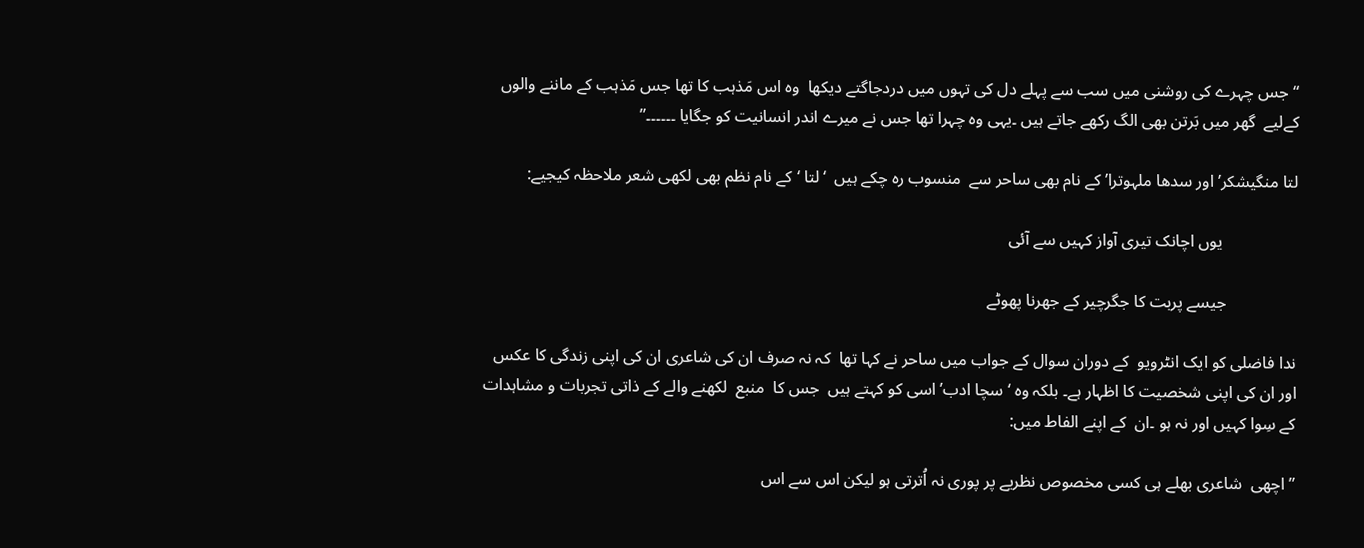“جس چہرے کی روشنی میں سب سے پہلے دل کی تہوں میں دردجاگتے دیکھا  وہ اس مَذہب کا تھا جس مَذہب کے ماننے والوں کےلیے  گھر میں بَرتن بھی الگ رکھے جاتے ہیں ۔یہی وہ چہرا تھا جس نے میرے اندر انسانیت کو جگایا ۔۔۔۔۔۔”

لتا منگیشکر’ اور سدھا ملہوترا’ کے نام بھی ساحر سے  منسوب رہ چکے ہیں  ‘لتا ‘کے نام نظم بھی لکھی شعر ملاحظہ کیجیے:

                  یوں اچانک تیری آواز کہیں سے آئی

                 جیسے پربت کا جگرچیر کے جھرنا پھوٹے

ندا فاضلی کو ایک انٹرویو  کے دوران سوال کے جواب میں ساحر نے کہا تھا  کہ نہ صرف ان کی شاعری ان کی اپنی زندگی کا عکس اور ان کی اپنی شخصیت کا اظہار ہے۔ بلکہ وہ ‘سچا ادب’ اسی کو کہتے ہیں  جس کا  منبع  لکھنے والے کے ذاتی تجربات و مشاہدات کے سِوا کہیں اور نہ ہو ۔ان  کے اپنے الفاط میں:

” اچھی  شاعری بھلے ہی کسی مخصوص نظریے پر پوری نہ اُترتی ہو لیکن اس سے اس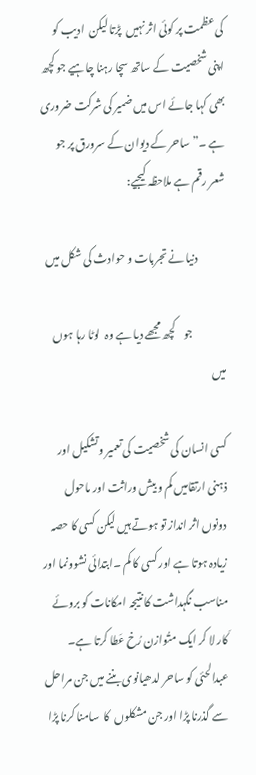کی عظمت پر کوئی اثر نہیں  پڑتا لیکن  ادیب کو اپنی شخصیت کے ساتھ سچا رہنا چاہیے جو کچھ بھی کہا جائے اس میں ضمیر کی شرکت ضروری ہے ۔” ساحر کے دیوان کے سرورق پر جو شعر رقم ہے ملاحظہ کیجیے:

             دنیا نے تجربات و حوادث کی شکل میں

               جو    کچھ مجھے دیا ہے وہ  لوٹا رہا ہوں میں

کسی انسان کی شخصیت کی تعمیر وتشکیل اور ذہنی ارتقامیں کم و بیش وراثت اور ماحول دونوں اثر انداز تو ہوتے ہیں لیکن کسی کا حصہ زیادہ ہوتا ہے اور کسی کا کم ۔ابتدائی نشوونما اور مناسب نگہداشت کا نتیجہ امکانات کو بروئے کَار لا کر ایک متُوازن رُخ عَطا کرتا ہے۔ عبدالحئی کو ساحر لدھیانوی بننے میں جن مراحل سے گذرنا پڑا اور جن مشکلوں  کا  سامنا کرنا پڑا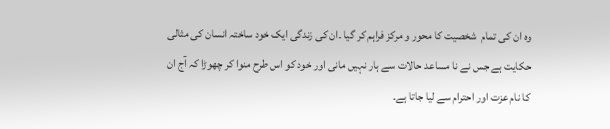وہ ان کی تمام  شخصیت کا محور و مرکز فراہم کر گیا ۔ان کی زندگی ایک خود ساختہ انسان کی مثالی  حکایت ہے جس نے نا مساعد حالات سے ہار نہیں مانی اور خود کو اس طرح منوا کر چھوڑا کہ آج ان کا نام عزت اور احترام سے لیا جاتا ہے۔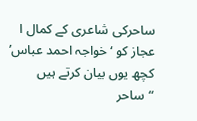ساحرکی شاعری کے کمال ا عجاز کو ‘ خواجہ احمد عباس’ کچھ یوں بیان کرتے ہیں “ساحر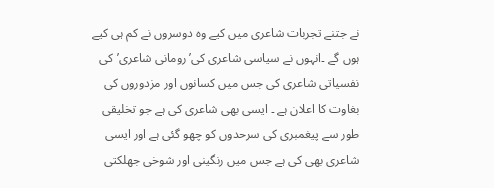نے جتنے تجربات شاعری میں کیے وہ دوسروں نے کم ہی کیے ہوں گے ۔انہوں نے سیاسی شاعری کی’ رومانی شاعری’کی نفسیاتی شاعری کی جس میں کسانوں اور مزدوروں کی بغاوت کا اعلان ہے ۔ ایسی بھی شاعری کی ہے جو تخلیقی طور سے پیغمبری کی سرحدوں کو چھو گئی ہے اور ایسی شاعری بھی کی ہے جس میں رنگینی اور شوخی جھلکتی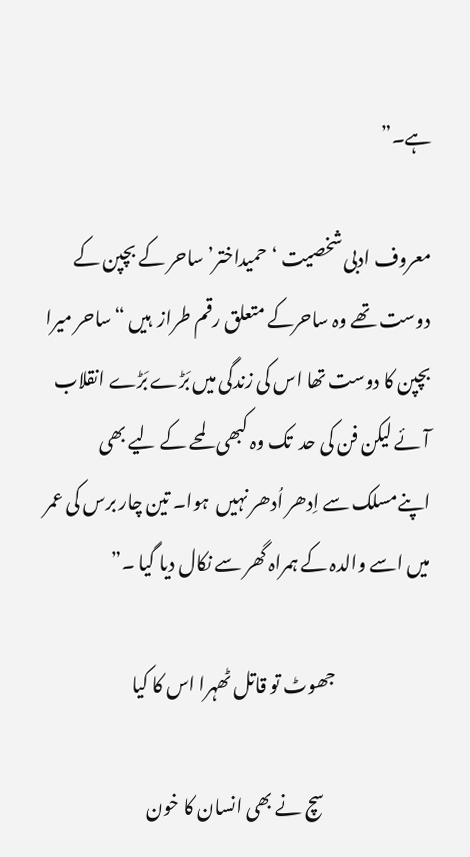ہے۔”

معروف ادبی شخصیت ‘حمیداختر’ ساحر کے بچپن کے دوست تھے وہ ساحرکے متعلق رقم طراز  ہیں “ساحر میرا بچپن کا دوست تھا اس کی زندگی میں بَڑے بَڑے انقلاب آئے لیکن فن کی حد  تک وہ کبھی لمحے کے لیے بھی  اپنےمسلک سے اِدھر اُدھر نہیں  ہوا۔ تین چار برس کی عمر میں اسے والدہ کے ہمراہ گھر سے نکال دیا گیا ۔”

                          جھوٹ تو قاتل ٹھہرا اس کا کیا

                             سچ نے بھی انسان کا خون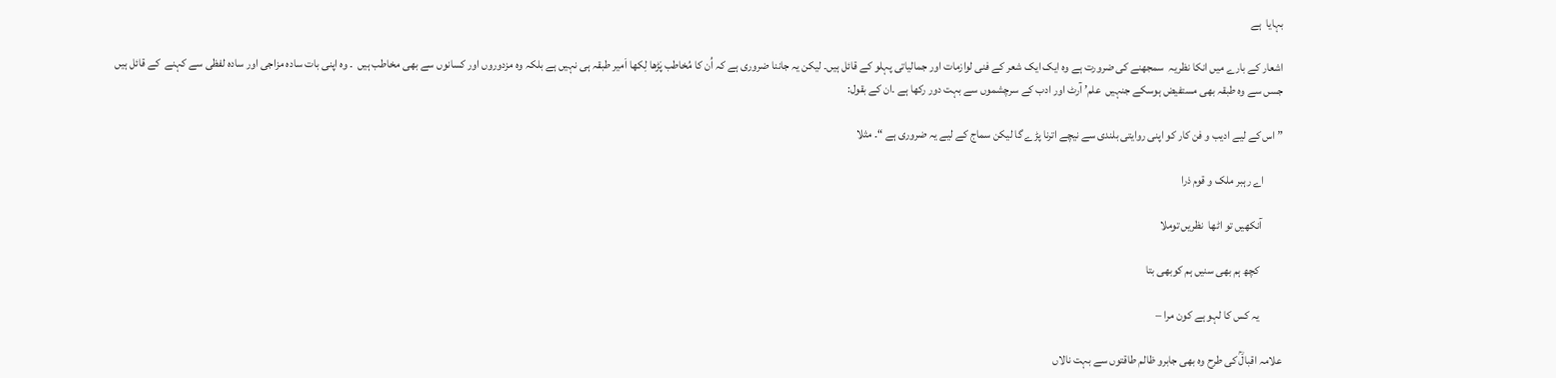بہایا  ہے

اشعار کے بارے میں انکا نظریہ  سمجھنے کی ضرورت ہے وہ ایک ایک شعر کے فنی لوازمات اور جمالیاتی پہلو کے قائل ہیں۔ لیکن یہ جاننا ضروری ہے کہ اُن کا مُخاطب پَڑھا لِکھا اَمیر طبقہ ہی نہیں ہے بلکہ وہ مزدوروں اور کسانوں سے بھی مخاطب ہیں  ۔ وہ اپنی بات سادہ مزاجی اور سادہ لفظی سے کہنے  کے قائل ہیں جسں سے وہ طبقہ بھی مستفیض ہوسکے جنہیں  علم’ آرٹ اور ادب کے سرچشموں سے بہت دور رکھا ہے ۔ان کے بقول:

” اس کے لیے ادیب و فن کار کو اپنی روایتی بلندی سے نیچے اترنا پڑے گا لیکن سماج کے لیے یہ ضروری ہے “۔ مثلا

        اے رہبر ملک و قوم ذرا

         آنکھیں تو اٹھا  نظریں توملا

          کچھ ہم بھی سنیں ہم کوبھی بتا

          یہ کس کا لہو ہے کون مرا –

علامہ اقبالؒ کی طرح وہ بھی جابرو ظالم طاقتوں سے بہت نالاں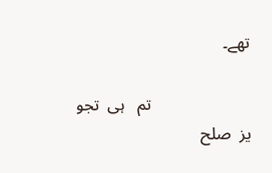تھے۔

                        تم   ہی  تجو یز  صلح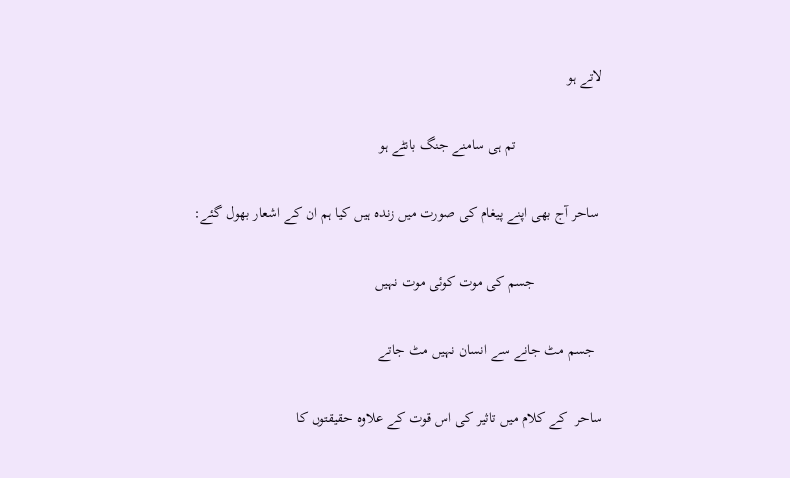لاتے ہو

                       تم ہی سامنے جنگ بانٹے ہو

 ساحر آج بھی اپنے پیغام کی صورت میں زندہ ہیں کیا ہم ان کے اشعار بھول گئے:

                  جسم کی موت کوئی موت نہیں

  جسم مٹ جانے سے انسان نہیں مٹ جاتے

ساحر  کے کلام میں تاثیر کی اس قوت کے علاوہ حقیقتوں کا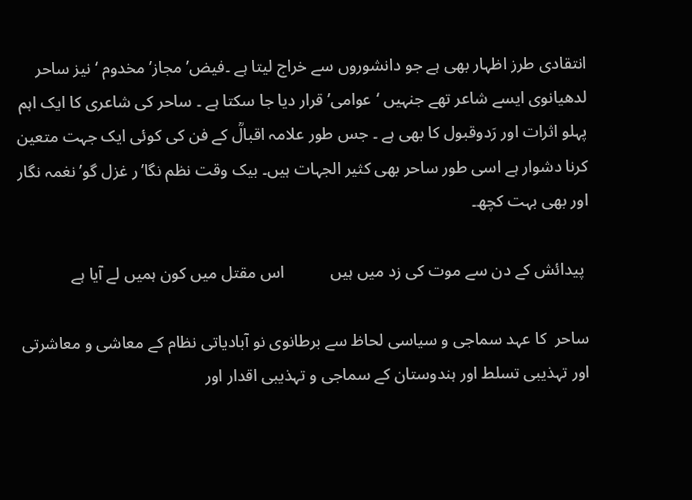انتقادی طرز اظہار بھی ہے جو دانشوروں سے خراج لیتا ہے ۔فیض’ مجاز’ مخدوم ‘نیز ساحر لدھیانوی ایسے شاعر تھے جنہیں ‘عوامی’ قرار دیا جا سکتا ہے ۔ ساحر کی شاعری کا ایک اہم پہلو اثرات اور رَدوقبول کا بھی ہے ۔ جس طور علامہ اقبالؒ کے فن کی کوئی ایک جہت متعین کرنا دشوار ہے اسی طور ساحر بھی کثیر الجہات ہیں۔ بیک وقت نظم نگا’ر غزل گو’ نغمہ نگار اور بھی بہت کچھ۔

 پیدائش کے دن سے موت کی زد میں ہیں           اس مقتل میں کون ہمیں لے آیا ہے

ساحر  کا عہد سماجی و سیاسی لحاظ سے برطانوی نو آبادیاتی نظام کے معاشی و معاشرتی  اور تہذیبی تسلط اور ہندوستان کے سماجی و تہذیبی اقدار اور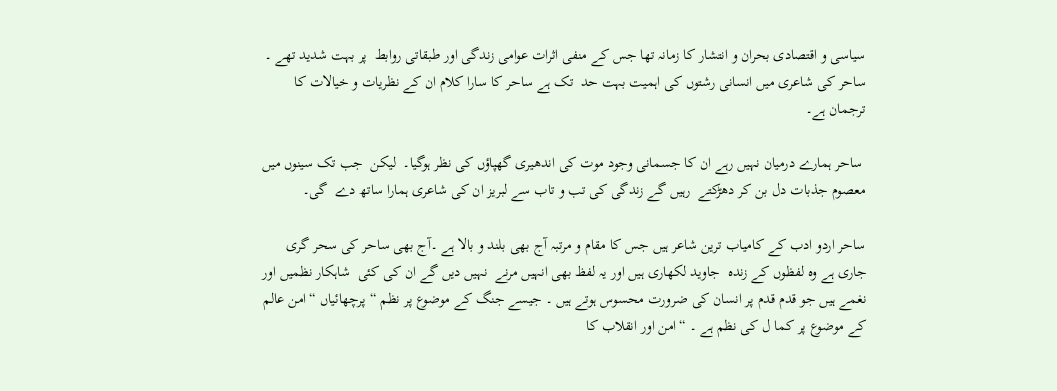سیاسی و اقتصادی بحران و انتشار کا زمانہ تھا جس کے منفی اثرات عوامی زندگی اور طبقاتی روابط  پر بہت شدید تھے ۔ ساحر کی شاعری میں انسانی رشتوں کی اہمیت بہت حد  تک ہے ساحر کا سارا کلام ان کے نظریات و خیالات کا ترجمان ہے۔

 ساحر ہمارے درمیان نہیں رہے ان کا جسمانی وجود موت کی اندھیری گھپاؤں کی نظر ہوگیا۔  لیکن  جب تک سینوں میں معصوم جذبات دل بن کر دھڑکتے  رہیں گے زندگی کی تب و تاب سے لبریز ان کی شاعری ہمارا ساتھ دے  گی۔

ساحر اردو ادب کے کامیاب ترین شاعر ہیں جس کا مقام و مرتبہ آج بھی بلند و بالا ہے ۔آج بھی ساحر کی سحر گری جاری ہے وہ لفظوں کے زندہ  جاوید لکھاری ہیں اور یہ لفظ بھی انہیں مرنے  نہیں دیں گے ان کی کئی  شاہکار نظمیں اور نغمے ہیں جو قدم قدم پر انسان کی ضرورت محسوس ہوتے ہیں ۔ جیسے جنگ کے موضوع پر نظم “پرچھائیاں “امن عالم  کے موضوع پر کما ل کی نظم ہے ۔ “امن اور انقلاب کا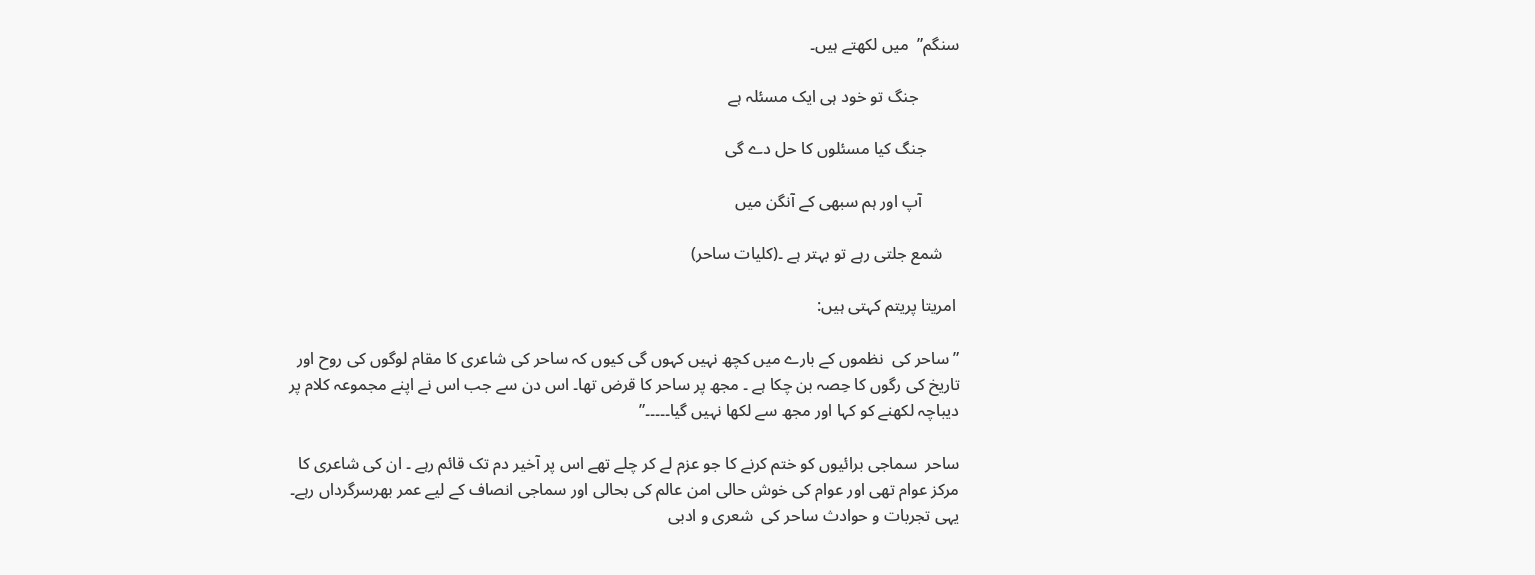سنگم”  میں لکھتے ہیں۔

          جنگ تو خود ہی ایک مسئلہ ہے

        جنگ کیا مسئلوں کا حل دے گی

         آپ اور ہم سبھی کے آنگن میں

    شمع جلتی رہے تو بہتر ہے ۔(کلیات ساحر)

 امریتا پریتم کہتی ہیں:

” ساحر کی  نظموں کے بارے میں کچھ نہیں کہوں گی کیوں کہ ساحر کی شاعری کا مقام لوگوں کی روح اور تاریخ کی رگوں کا حِصہ بن چکا ہے ۔ مجھ پر ساحر کا قرض تھا۔ اس دن سے جب اس نے اپنے مجموعہ کلام پر دیباچہ لکھنے کو کہا اور مجھ سے لکھا نہیں گیا۔۔۔۔۔”

ساحر  سماجی برائیوں کو ختم کرنے کا جو عزم لے کر چلے تھے اس پر آخیر دم تک قائم رہے ۔ ان کی شاعری کا مرکز عوام تھی اور عوام کی خوش حالی امن عالم کی بحالی اور سماجی انصاف کے لیے عمر بھرسرگرداں رہے۔ یہی تجربات و حوادث ساحر کی  شعری و ادبی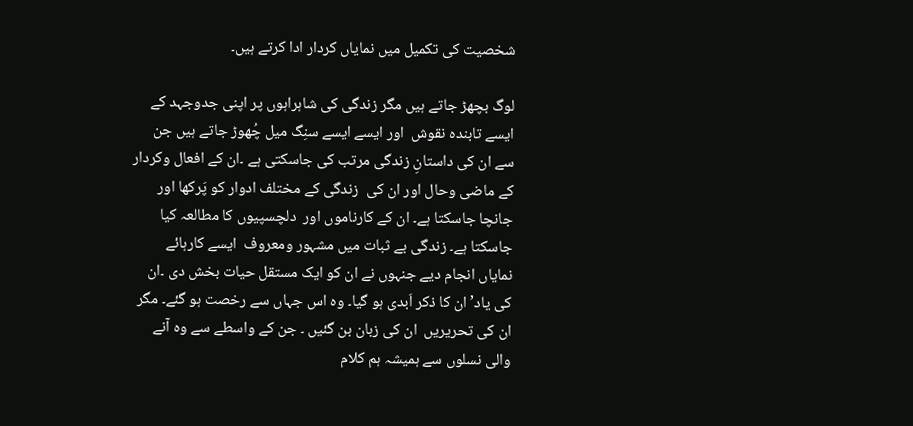شخصیت کی تکمیل میں نمایاں کردار ادا کرتے ہیں۔

لوگ بچھڑ جاتے ہیں مگر زندگی کی شاہراہوں پر اپنی جدوجہد کے ایسے تابندہ نقوش  اور ایسے ایسے سنِگ میل چُھوڑ جاتے ہیں جن سے ان کی داستانِ زندگی مرتب کی جاسکتی ہے ۔ان کے افعال وکردار کے ماضی وحال اور ان کی  زندگی کے مختلف ادوار کو پَرکھا اور جانچا جاسکتا ہے۔ ان کے کارناموں اور  دلچسپیوں کا مطالعہ کیا جاسکتا ہے۔ زندگی بے ثبات میں مشہور ومعروف  ایسے کارہائے نمایاں انجام دیے جنہوں نے ان کو ایک مستقل حیات بخش دی ۔ان کی یاد’ ان کا ذکر اَبدی ہو گیا۔ وہ اس جہاں سے رخصت ہو گئے۔ مگر ان کی تحریریں  ان کی زبان بن گئیں ۔ جن کے واسطے سے وہ آنے والی نسلوں سے ہمیشہ ہم کلام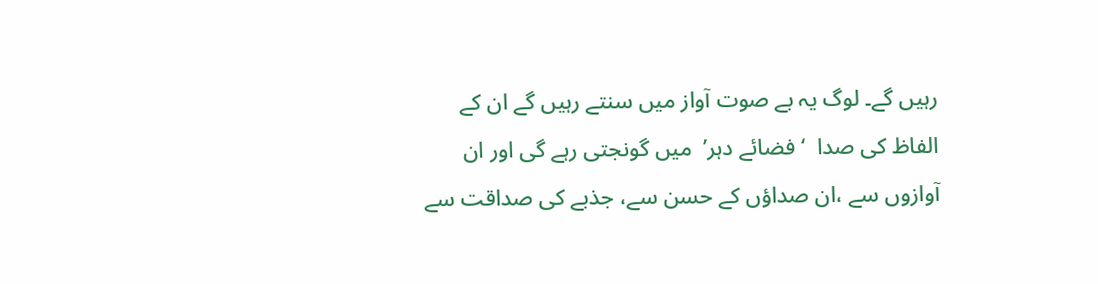رہیں گے۔ لوگ یہ بے صوت آواز میں سنتے رہیں گے ان کے الفاظ کی صدا  ‘فضائے دہر’  میں گونجتی رہے گی اور ان آوازوں سے ،ان صداؤں کے حسن سے، جذبے کی صداقت سے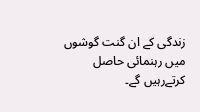زندگی کے ان گنت گوشوں میں رہنمائی حاصل کرتےرہیں گے۔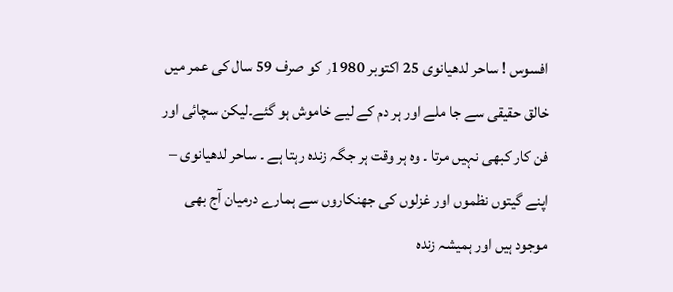افسوس ! ساحر لدھیانوی 25 اکتوبر ٫1980 کو صرف 59 سال کی عمر میں خالق حقیقی سے جا ملے اور ہر دم کے لیے خاموش ہو گئے۔لیکن سچائی اور فن کار کبھی نہیں مرتا ۔ وہ ہر وقت ہر جگہ زندہ رہتا ہے ۔ ساحر لدھیانوی – اپنے گیتوں نظموں اور غزلوں کی جھنکاروں سے ہمارے درمیان آج بھی  موجود ہیں اور ہمیشہ زندہ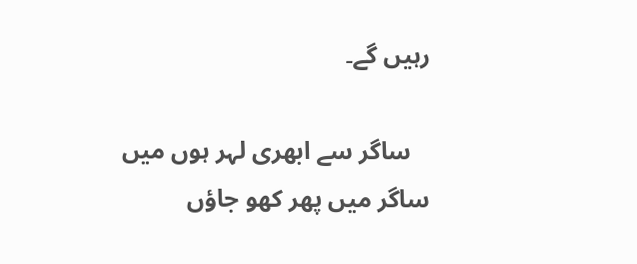رہیں گے۔

   ساگر سے ابھری لہر ہوں میں ساگر میں پھر کھو جاؤں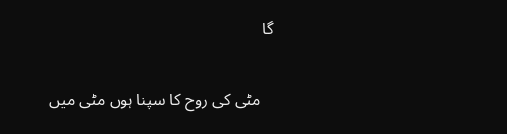گا

   مٹی کی روح کا سپنا ہوں مٹی میں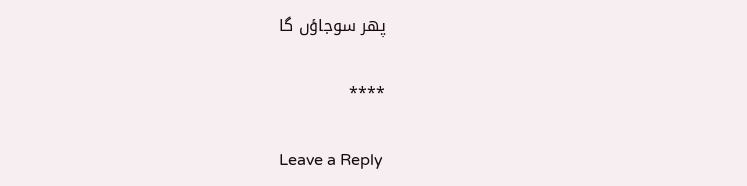پھر سوجاؤں گا

****

Leave a Reply